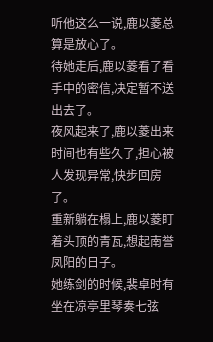听他这么一说,鹿以菱总算是放心了。
待她走后,鹿以菱看了看手中的密信,决定暂不送出去了。
夜风起来了,鹿以菱出来时间也有些久了,担心被人发现异常,快步回房了。
重新躺在榻上,鹿以菱盯着头顶的青瓦,想起南誉凤阳的日子。
她练剑的时候,裴卓时有坐在凉亭里琴奏七弦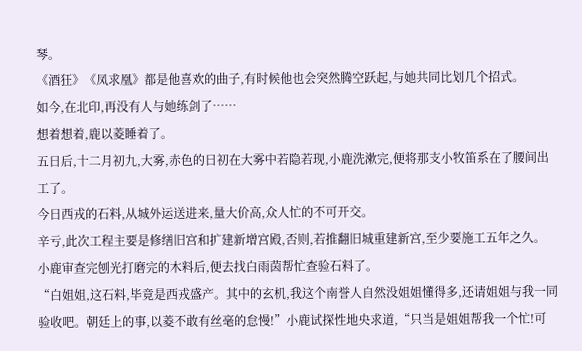琴。
《酒狂》《凤求凰》都是他喜欢的曲子,有时候他也会突然腾空跃起,与她共同比划几个招式。
如今,在北印,再没有人与她练剑了……
想着想着,鹿以菱睡着了。
五日后,十二月初九,大雾,赤色的日初在大雾中若隐若现,小鹿洗漱完,便将那支小牧笛系在了腰间出工了。
今日西戎的石料,从城外运送进来,量大价高,众人忙的不可开交。
辛亏,此次工程主要是修缮旧宫和扩建新增宫殿,否则,若推翻旧城重建新宫,至少要施工五年之久。
小鹿审查完刨光打磨完的木料后,便去找白雨茵帮忙查验石料了。
“白姐姐,这石料,毕竟是西戎盛产。其中的玄机,我这个南誉人自然没姐姐懂得多,还请姐姐与我一同验收吧。朝廷上的事,以菱不敢有丝毫的怠慢!”小鹿试探性地央求道,“只当是姐姐帮我一个忙!可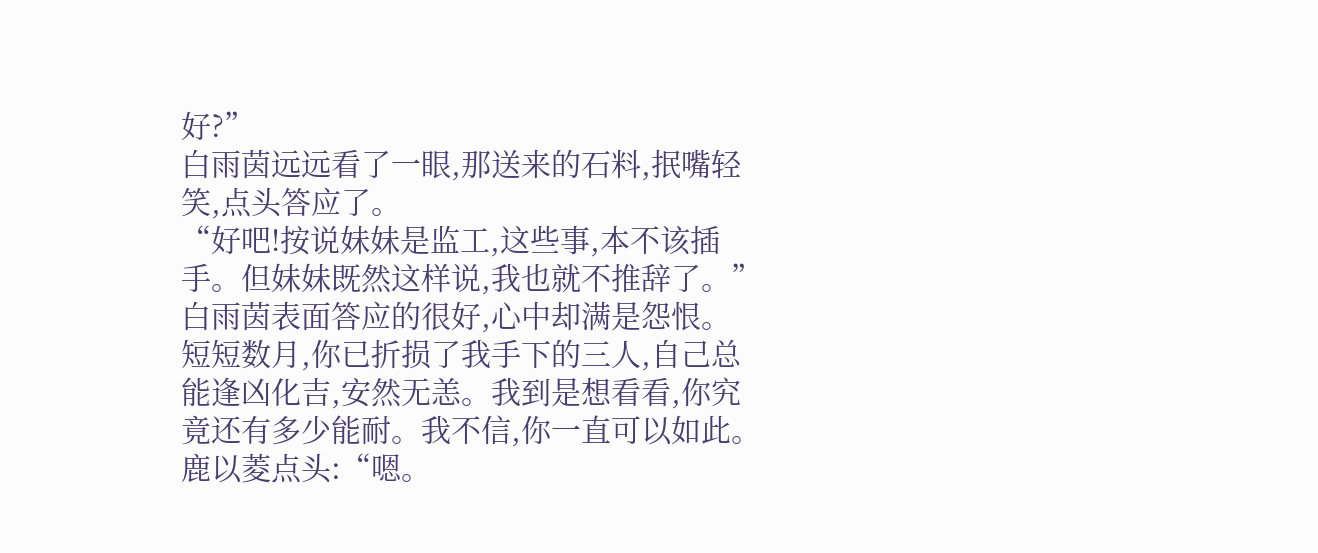好?”
白雨茵远远看了一眼,那送来的石料,抿嘴轻笑,点头答应了。
“好吧!按说妹妹是监工,这些事,本不该插手。但妹妹既然这样说,我也就不推辞了。”白雨茵表面答应的很好,心中却满是怨恨。
短短数月,你已折损了我手下的三人,自己总能逢凶化吉,安然无恙。我到是想看看,你究竟还有多少能耐。我不信,你一直可以如此。
鹿以菱点头:“嗯。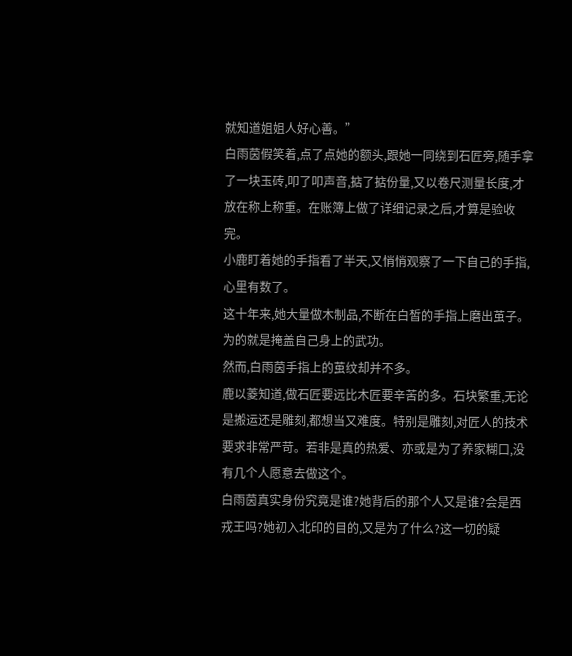就知道姐姐人好心善。”
白雨茵假笑着,点了点她的额头,跟她一同绕到石匠旁,随手拿了一块玉砖,叩了叩声音,掂了掂份量,又以卷尺测量长度,才放在称上称重。在账簿上做了详细记录之后,才算是验收完。
小鹿盯着她的手指看了半天,又悄悄观察了一下自己的手指,心里有数了。
这十年来,她大量做木制品,不断在白皙的手指上磨出茧子。为的就是掩盖自己身上的武功。
然而,白雨茵手指上的茧纹却并不多。
鹿以菱知道,做石匠要远比木匠要辛苦的多。石块繁重,无论是搬运还是雕刻,都想当又难度。特别是雕刻,对匠人的技术要求非常严苛。若非是真的热爱、亦或是为了养家糊口,没有几个人愿意去做这个。
白雨茵真实身份究竟是谁?她背后的那个人又是谁?会是西戎王吗?她初入北印的目的,又是为了什么?这一切的疑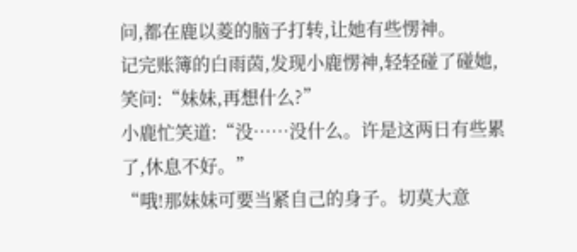问,都在鹿以菱的脑子打转,让她有些愣神。
记完账簿的白雨茵,发现小鹿愣神,轻轻碰了碰她,笑问:“妹妹,再想什么?”
小鹿忙笑道:“没……没什么。许是这两日有些累了,休息不好。”
“哦!那妹妹可要当紧自己的身子。切莫大意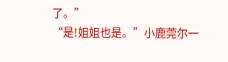了。”
“是!姐姐也是。”小鹿莞尔一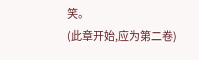笑。
(此章开始,应为第二卷)